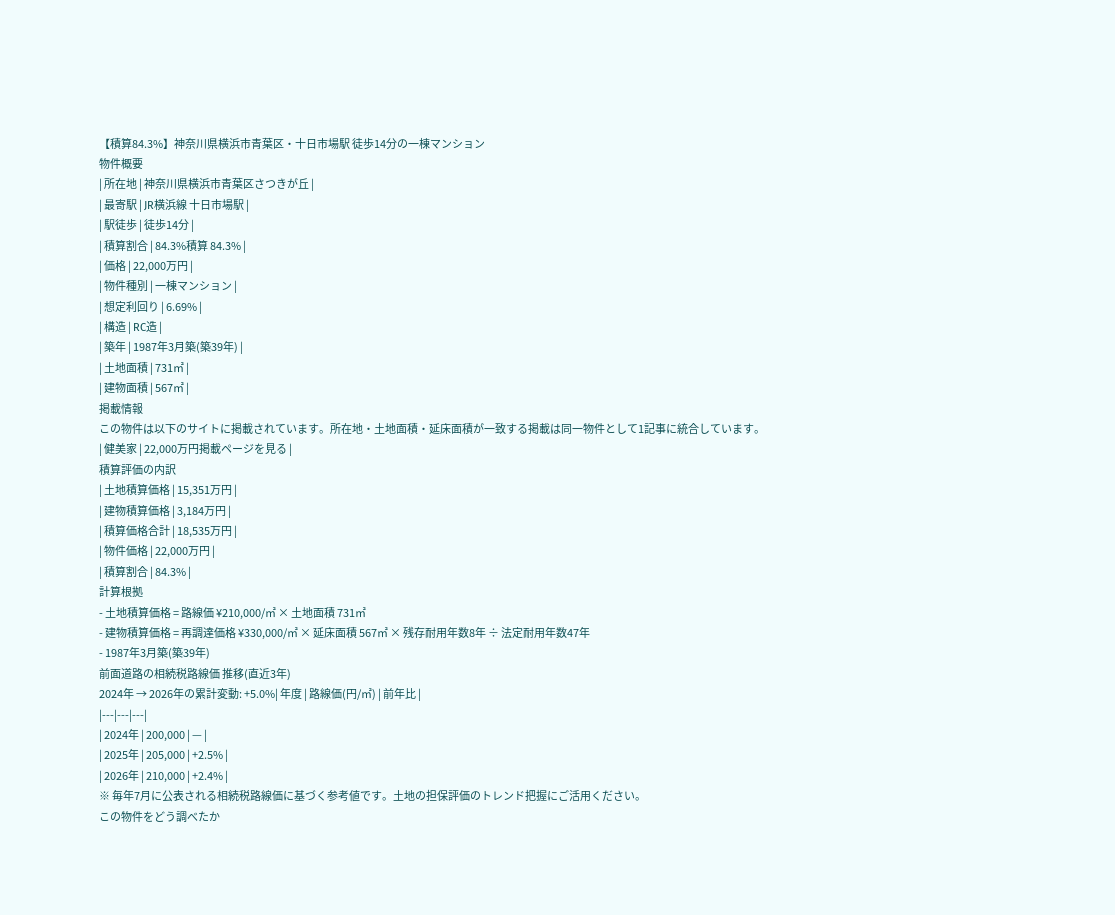【積算84.3%】神奈川県横浜市青葉区・十日市場駅 徒歩14分の一棟マンション
物件概要
| 所在地 | 神奈川県横浜市青葉区さつきが丘 |
| 最寄駅 | JR横浜線 十日市場駅 |
| 駅徒歩 | 徒歩14分 |
| 積算割合 | 84.3%積算 84.3% |
| 価格 | 22,000万円 |
| 物件種別 | 一棟マンション |
| 想定利回り | 6.69% |
| 構造 | RC造 |
| 築年 | 1987年3月築(築39年) |
| 土地面積 | 731㎡ |
| 建物面積 | 567㎡ |
掲載情報
この物件は以下のサイトに掲載されています。所在地・土地面積・延床面積が一致する掲載は同一物件として1記事に統合しています。
| 健美家 | 22,000万円掲載ページを見る |
積算評価の内訳
| 土地積算価格 | 15,351万円 |
| 建物積算価格 | 3,184万円 |
| 積算価格合計 | 18,535万円 |
| 物件価格 | 22,000万円 |
| 積算割合 | 84.3% |
計算根拠
- 土地積算価格 = 路線価 ¥210,000/㎡ × 土地面積 731㎡
- 建物積算価格 = 再調達価格 ¥330,000/㎡ × 延床面積 567㎡ × 残存耐用年数8年 ÷ 法定耐用年数47年
- 1987年3月築(築39年)
前面道路の相続税路線価 推移(直近3年)
2024年 → 2026年の累計変動: +5.0%| 年度 | 路線価(円/㎡) | 前年比 |
|---|---|---|
| 2024年 | 200,000 | — |
| 2025年 | 205,000 | +2.5% |
| 2026年 | 210,000 | +2.4% |
※ 毎年7月に公表される相続税路線価に基づく参考値です。土地の担保評価のトレンド把握にご活用ください。
この物件をどう調べたか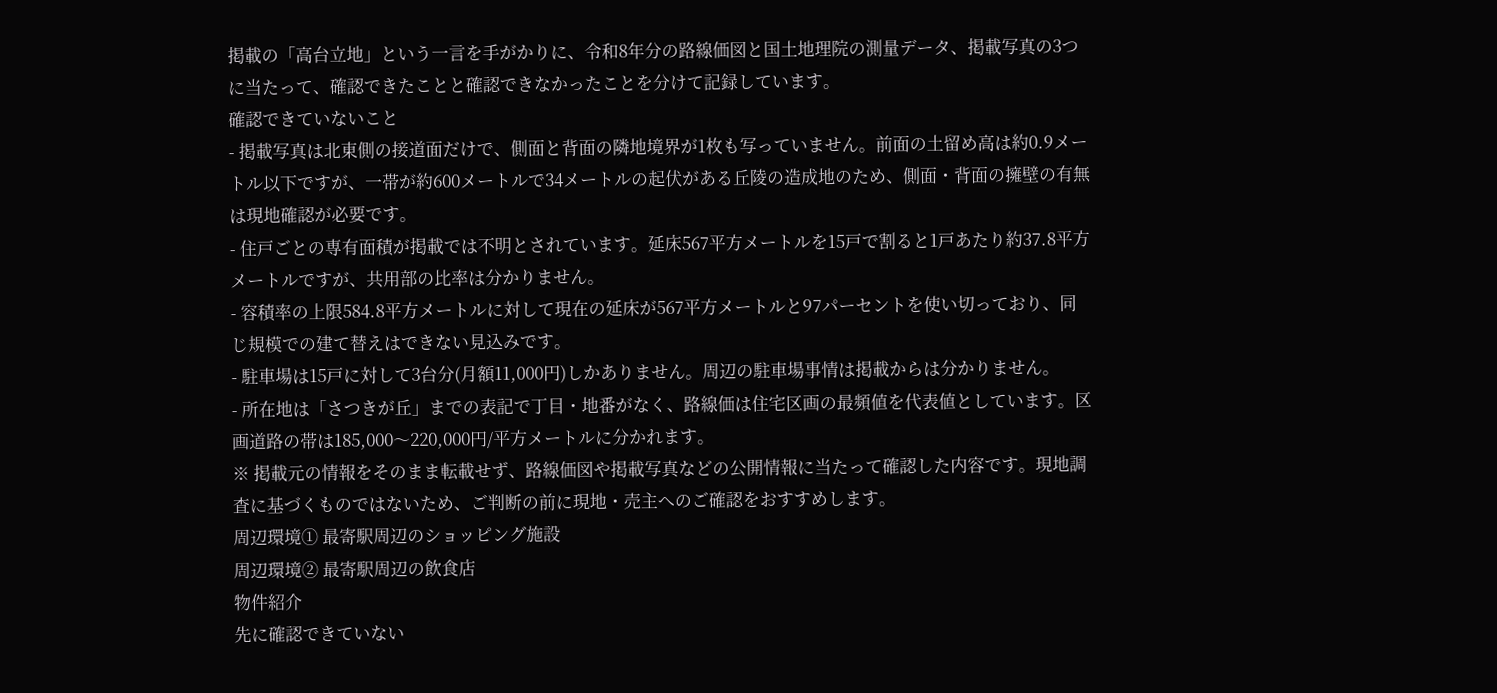掲載の「高台立地」という一言を手がかりに、令和8年分の路線価図と国土地理院の測量データ、掲載写真の3つに当たって、確認できたことと確認できなかったことを分けて記録しています。
確認できていないこと
- 掲載写真は北東側の接道面だけで、側面と背面の隣地境界が1枚も写っていません。前面の土留め高は約0.9メートル以下ですが、一帯が約600メートルで34メートルの起伏がある丘陵の造成地のため、側面・背面の擁壁の有無は現地確認が必要です。
- 住戸ごとの専有面積が掲載では不明とされています。延床567平方メートルを15戸で割ると1戸あたり約37.8平方メートルですが、共用部の比率は分かりません。
- 容積率の上限584.8平方メートルに対して現在の延床が567平方メートルと97パーセントを使い切っており、同じ規模での建て替えはできない見込みです。
- 駐車場は15戸に対して3台分(月額11,000円)しかありません。周辺の駐車場事情は掲載からは分かりません。
- 所在地は「さつきが丘」までの表記で丁目・地番がなく、路線価は住宅区画の最頻値を代表値としています。区画道路の帯は185,000〜220,000円/平方メートルに分かれます。
※ 掲載元の情報をそのまま転載せず、路線価図や掲載写真などの公開情報に当たって確認した内容です。現地調査に基づくものではないため、ご判断の前に現地・売主へのご確認をおすすめします。
周辺環境① 最寄駅周辺のショッピング施設
周辺環境② 最寄駅周辺の飲食店
物件紹介
先に確認できていない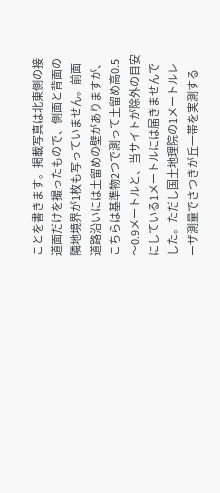ことを書きます。掲載写真は北東側の接道面だけを撮ったもので、側面と背面の隣地境界が1枚も写っていません。前面道路沿いには土留めの壁がありますが、こちらは基準物2つで測って土留め高0.5〜0.9メートルと、当サイトが除外の目安にしている1メートルには届きませんでした。ただし国土地理院の1メートルレーザ測量でさつきが丘一帯を実測する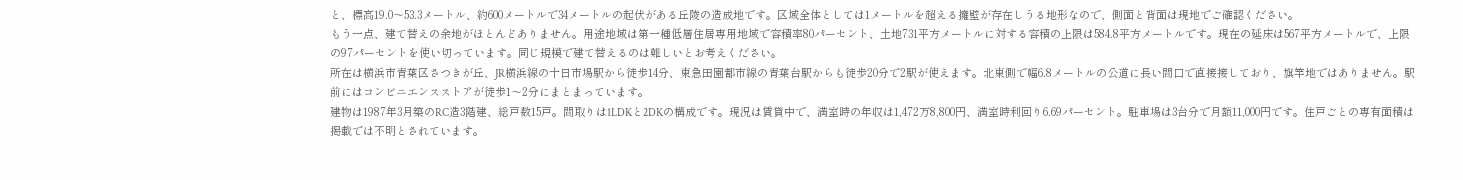と、標高19.0〜53.3メートル、約600メートルで34メートルの起伏がある丘陵の造成地です。区域全体としては1メートルを超える擁壁が存在しうる地形なので、側面と背面は現地でご確認ください。
もう一点、建て替えの余地がほとんどありません。用途地域は第一種低層住居専用地域で容積率80パーセント、土地731平方メートルに対する容積の上限は584.8平方メートルです。現在の延床は567平方メートルで、上限の97パーセントを使い切っています。同じ規模で建て替えるのは難しいとお考えください。
所在は横浜市青葉区さつきが丘、JR横浜線の十日市場駅から徒歩14分、東急田園都市線の青葉台駅からも徒歩20分で2駅が使えます。北東側で幅6.8メートルの公道に長い間口で直接接しており、旗竿地ではありません。駅前にはコンビニエンスストアが徒歩1〜2分にまとまっています。
建物は1987年3月築のRC造3階建、総戸数15戸。間取りは1LDKと2DKの構成です。現況は賃貸中で、満室時の年収は1,472万8,800円、満室時利回り6.69パーセント。駐車場は3台分で月額11,000円です。住戸ごとの専有面積は掲載では不明とされています。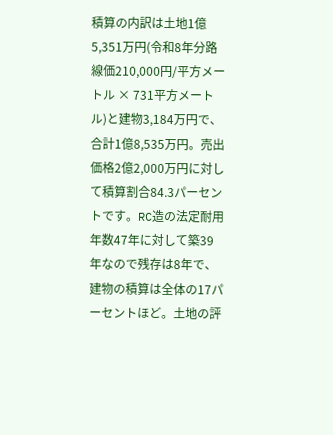積算の内訳は土地1億5,351万円(令和8年分路線価210,000円/平方メートル × 731平方メートル)と建物3,184万円で、合計1億8,535万円。売出価格2億2,000万円に対して積算割合84.3パーセントです。RC造の法定耐用年数47年に対して築39年なので残存は8年で、建物の積算は全体の17パーセントほど。土地の評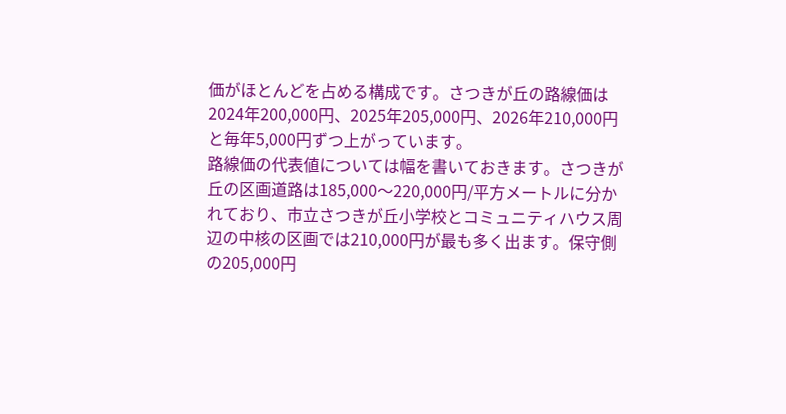価がほとんどを占める構成です。さつきが丘の路線価は2024年200,000円、2025年205,000円、2026年210,000円と毎年5,000円ずつ上がっています。
路線価の代表値については幅を書いておきます。さつきが丘の区画道路は185,000〜220,000円/平方メートルに分かれており、市立さつきが丘小学校とコミュニティハウス周辺の中核の区画では210,000円が最も多く出ます。保守側の205,000円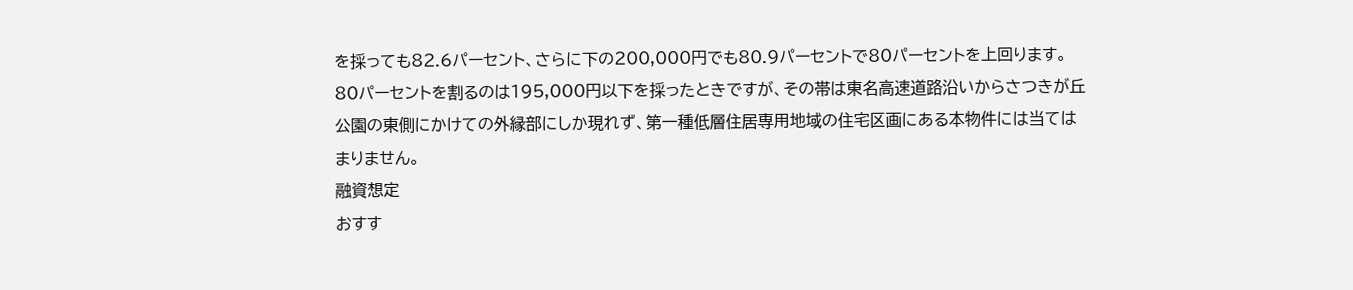を採っても82.6パーセント、さらに下の200,000円でも80.9パーセントで80パーセントを上回ります。80パーセントを割るのは195,000円以下を採ったときですが、その帯は東名高速道路沿いからさつきが丘公園の東側にかけての外縁部にしか現れず、第一種低層住居専用地域の住宅区画にある本物件には当てはまりません。
融資想定
おすす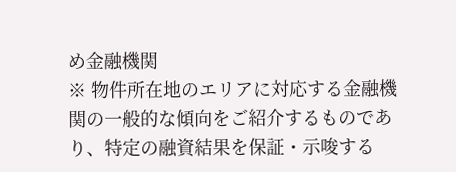め金融機関
※ 物件所在地のエリアに対応する金融機関の一般的な傾向をご紹介するものであり、特定の融資結果を保証・示唆する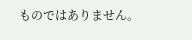ものではありません。